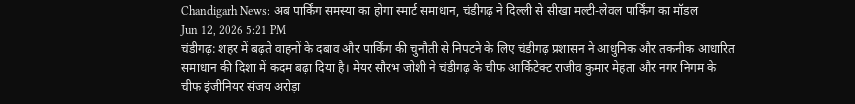Chandigarh News: अब पार्किंग समस्या का होगा स्मार्ट समाधान, चंडीगढ़ ने दिल्ली से सीखा मल्टी-लेवल पार्किंग का मॉडल
Jun 12, 2026 5:21 PM
चंडीगढ़: शहर में बढ़ते वाहनों के दबाव और पार्किंग की चुनौती से निपटने के लिए चंडीगढ़ प्रशासन ने आधुनिक और तकनीक आधारित समाधान की दिशा में कदम बढ़ा दिया है। मेयर सौरभ जोशी ने चंडीगढ़ के चीफ आर्किटेक्ट राजीव कुमार मेहता और नगर निगम के चीफ इंजीनियर संजय अरोड़ा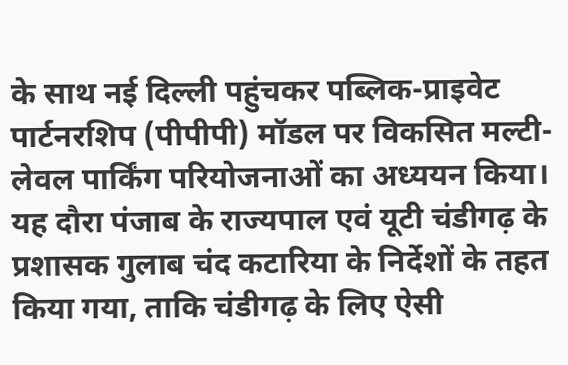के साथ नई दिल्ली पहुंचकर पब्लिक-प्राइवेट पार्टनरशिप (पीपीपी) मॉडल पर विकसित मल्टी-लेवल पार्किंग परियोजनाओं का अध्ययन किया। यह दौरा पंजाब के राज्यपाल एवं यूटी चंडीगढ़ के प्रशासक गुलाब चंद कटारिया के निर्देशों के तहत किया गया, ताकि चंडीगढ़ के लिए ऐसी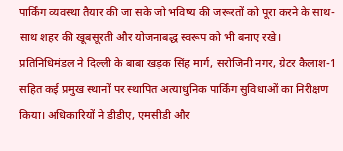पार्किंग व्यवस्था तैयार की जा सके जो भविष्य की जरूरतों को पूरा करने के साथ-साथ शहर की खूबसूरती और योजनाबद्ध स्वरूप को भी बनाए रखे।
प्रतिनिधिमंडल ने दिल्ली के बाबा खड़क सिंह मार्ग, सरोजिनी नगर, ग्रेटर कैलाश-1 सहित कई प्रमुख स्थानों पर स्थापित अत्याधुनिक पार्किंग सुविधाओं का निरीक्षण किया। अधिकारियों ने डीडीए, एमसीडी और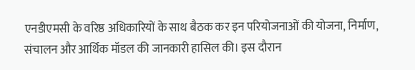एनडीएमसी के वरिष्ठ अधिकारियों के साथ बैठक कर इन परियोजनाओं की योजना, निर्माण, संचालन और आर्थिक मॉडल की जानकारी हासिल की। इस दौरान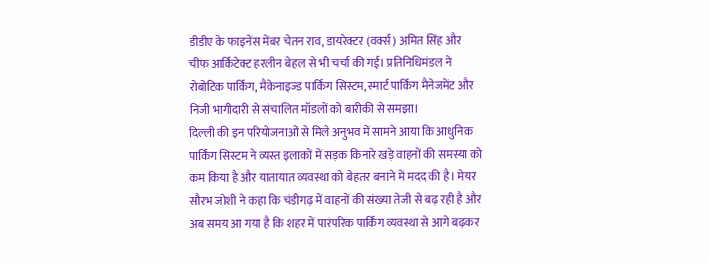डीडीए के फाइनेंस मेंबर चेतन राव, डायरेक्टर (वर्क्स) अमित सिंह और चीफ आर्किटेक्ट हरलीन बेहल से भी चर्चा की गई। प्रतिनिधिमंडल ने रोबोटिक पार्किंग, मैकेनाइज्ड पार्किंग सिस्टम, स्मार्ट पार्किंग मैनेजमेंट और निजी भागीदारी से संचालित मॉडलों को बारीकी से समझा।
दिल्ली की इन परियोजनाओं से मिले अनुभव में सामने आया कि आधुनिक पार्किंग सिस्टम ने व्यस्त इलाकों में सड़क किनारे खड़े वाहनों की समस्या को कम किया है और यातायात व्यवस्था को बेहतर बनाने में मदद की है। मेयर सौरभ जोशी ने कहा कि चंडीगढ़ में वाहनों की संख्या तेजी से बढ़ रही है और अब समय आ गया है कि शहर में पारंपरिक पार्किंग व्यवस्था से आगे बढ़कर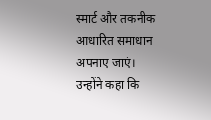स्मार्ट और तकनीक आधारित समाधान अपनाए जाएं। उन्होंने कहा कि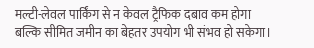मल्टी-लेवल पार्किंग से न केवल ट्रैफिक दबाव कम होगा बल्कि सीमित जमीन का बेहतर उपयोग भी संभव हो सकेगा।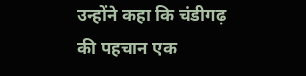उन्होंने कहा कि चंडीगढ़ की पहचान एक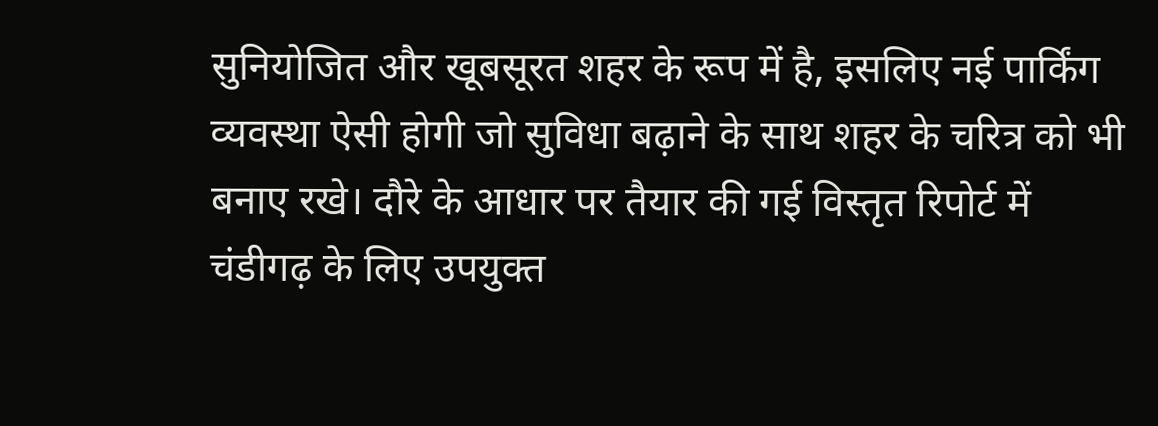सुनियोजित और खूबसूरत शहर के रूप में है, इसलिए नई पार्किंग व्यवस्था ऐसी होगी जो सुविधा बढ़ाने के साथ शहर के चरित्र को भी बनाए रखे। दौरे के आधार पर तैयार की गई विस्तृत रिपोर्ट में चंडीगढ़ के लिए उपयुक्त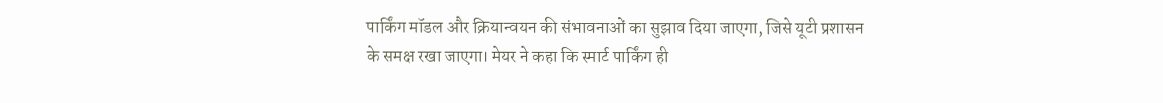पार्किंग मॉडल और क्रियान्वयन की संभावनाओं का सुझाव दिया जाएगा, जिसे यूटी प्रशासन के समक्ष रखा जाएगा। मेयर ने कहा कि स्मार्ट पार्किंग ही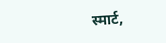स्मार्ट,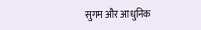सुगम और आधुनिक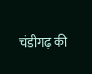चंडीगढ़ की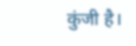कुंजी है।